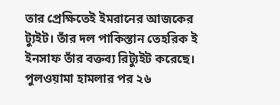তার প্রেক্ষিতেই ইমরানের আজকের ট্যুইট। তাঁর দল পাকিস্তান তেহরিক ই ইনসাফ তাঁর বক্তব্য রিট্যুইট করেছে। পুলওয়ামা হামলার পর ২৬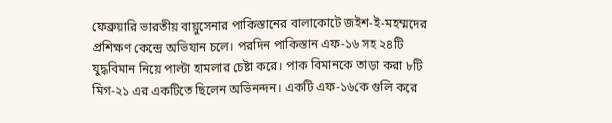ফেব্রুয়ারি ভারতীয় বায়ুসেনার পাকিস্তানের বালাকোটে জইশ-ই-মহম্মদের প্রশিক্ষণ কেন্দ্রে অভিযান চলে। পরদিন পাকিস্তান এফ-১৬ সহ ২৪টি যুদ্ধবিমান নিয়ে পাল্টা হামলার চেষ্টা করে। পাক বিমানকে তাড়া করা ৮টি মিগ-২১ এর একটিতে ছিলেন অভিনন্দন। একটি এফ-১৬কে গুলি করে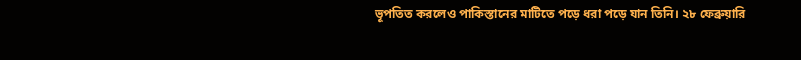ভূপতিত করলেও পাকিস্তানের মাটিতে পড়ে ধরা পড়ে যান তিনি। ২৮ ফেব্রুয়ারি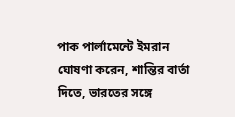পাক পার্লামেন্টে ইমরান ঘোষণা করেন, শান্তির বার্তা দিতে, ভারতের সঙ্গে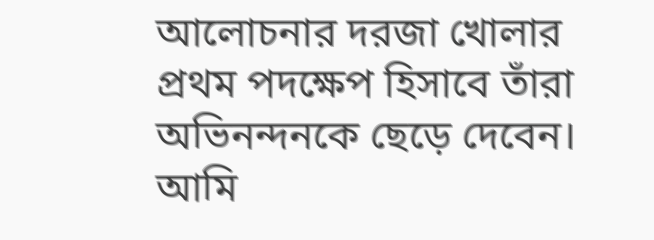আলোচনার দরজা খোলার প্রথম পদক্ষেপ হিসাবে তাঁরা অভিনন্দনকে ছেড়ে দেবেন। আমি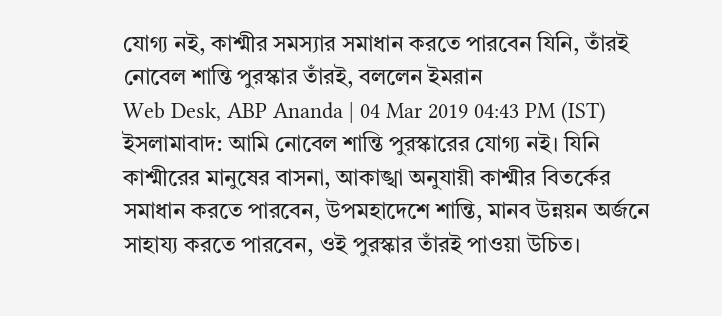যোগ্য নই, কাশ্মীর সমস্যার সমাধান করতে পারবেন যিনি, তাঁরই নোবেল শান্তি পুরস্কার তাঁরই, বললেন ইমরান
Web Desk, ABP Ananda | 04 Mar 2019 04:43 PM (IST)
ইসলামাবাদ: আমি নোবেল শান্তি পুরস্কারের যোগ্য নই। যিনি কাশ্মীরের মানুষের বাসনা, আকাঙ্খা অনুযায়ী কাশ্মীর বিতর্কের সমাধান করতে পারবেন, উপমহাদেশে শান্তি, মানব উন্নয়ন অর্জনে সাহায্য করতে পারবেন, ওই পুরস্কার তাঁরই পাওয়া উচিত।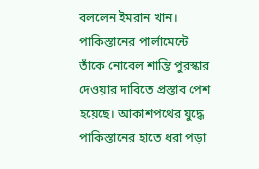বললেন ইমরান খান। পাকিস্তানের পার্লামেন্টে তাঁকে নোবেল শান্তি পুরস্কার দেওয়ার দাবিতে প্রস্তাব পেশ হয়েছে। আকাশপথের যুদ্ধে পাকিস্তানের হাতে ধরা পড়া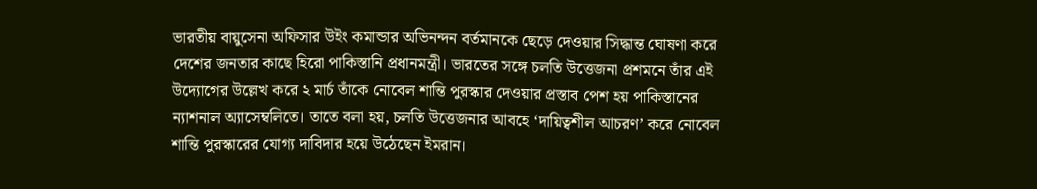ভারতীয় বায়ুসেনা অফিসার উইং কমান্ডার অভিনন্দন বর্তমানকে ছেড়ে দেওয়ার সিদ্ধান্ত ঘোষণা করে দেশের জনতার কাছে হিরো পাকিস্তানি প্রধানমন্ত্রী। ভারতের সঙ্গে চলতি উত্তেজনা প্রশমনে তাঁর এই উদ্যোগের উল্লেখ করে ২ মার্চ তাঁকে নোবেল শান্তি পুরস্কার দেওয়ার প্রস্তাব পেশ হয় পাকিস্তানের ন্যাশনাল অ্যাসেম্বলিতে। তাতে বলা হয়, চলতি উত্তেজনার আবহে ‘দায়িত্বশীল আচরণ’ করে নোবেল শান্তি পুরস্কারের যোগ্য দাবিদার হয়ে উঠেছেন ইমরান।